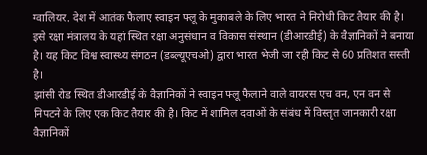ग्वालियर. देश में आतंक फैलाए स्वाइन फ्लू के मुकाबले के लिए भारत ने निरोधी किट तैयार की है। इसे रक्षा मंत्रालय के यहां स्थित रक्षा अनुसंधान व विकास संस्थान (डीआरडीई) के वैज्ञानिकों ने बनाया है। यह किट विश्व स्वास्थ्य संगठन (डब्ल्यूएचओ) द्वारा भारत भेजी जा रही किट से 60 प्रतिशत सस्ती है।
झांसी रोड स्थित डीआरडीई के वैज्ञानिकों ने स्वाइन फ्लू फैलाने वाले वायरस एच वन, एन वन से निपटने के लिए एक किट तैयार की है। किट में शामिल दवाओं के संबंध में विस्तृत जानकारी रक्षा वैज्ञानिकों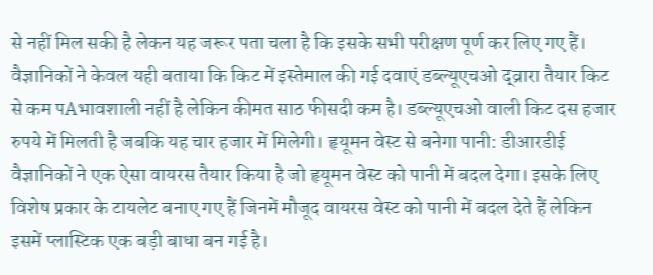से नहीं मिल सकी है लेकन यह जरूर पता चला है कि इसके सभी परीक्षण पूर्ण कर लिए गए हैं।
वैज्ञानिकों ने केवल यही बताया कि किट में इस्तेमाल की गई दवाएं डब्ल्यूएचओ द्व्रारा तैयार किट से कम पAभावशाली नहीं है लेकिन कीमत साठ फीसदी कम है। डब्ल्यूएचओ वाली किट दस हजार रुपये में मिलती है जबकि यह चार हजार में मिलेगी। हृयूमन वेस्ट से बनेगा पानी: डीआरडीई वैज्ञानिकों ने एक ऐसा वायरस तैयार किया है जो हृयूमन वेस्ट को पानी में बदल देगा। इसके लिए विशेष प्रकार के टायलेट बनाए गए हैं जिनमें मौजूद वायरस वेस्ट को पानी में बदल देते हैं लेकिन इसमें प्लास्टिक एक बड़ी बाधा बन गई है।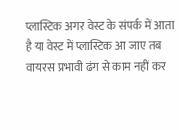प्लास्टिक अगर वेस्ट के संपर्क में आता है या वेस्ट में प्लास्टिक आ जाए तब वायरस प्रभावी ढंग से काम नहीं कर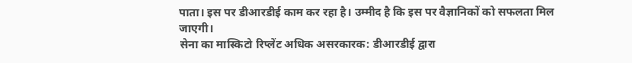पाता। इस पर डीआरडीई काम कर रहा है। उम्मीद है कि इस पर वैज्ञानिकों को सफलता मिल जाएगी।
सेना का मास्किटो रिप्लेंट अधिक असरकारक: डीआरडीई द्वारा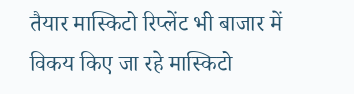तैयार मास्किटो रिप्लेंट भी बाजार में विकय किए जा रहे मास्किटो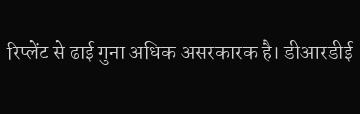रिप्लेंट से ढाई गुना अधिक असरकारक है। डीआरडीई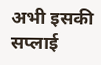अभी इसकी सप्लाई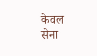केवल सेना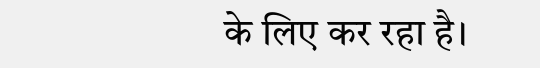के लिए कर रहा है।